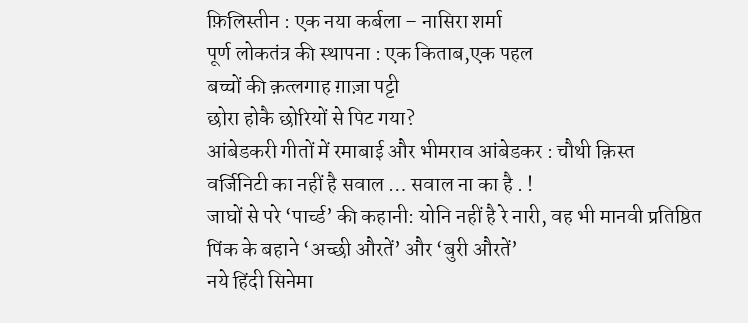फ़िलिस्तीन : एक नया कर्बला – नासिरा शर्मा
पूर्ण लोकतंत्र की स्थापना : एक किताब,एक पहल
बच्चों की क़त्लगाह ग़ाज़ा पट्टी
छोरा होकै छोरियों से पिट गया?
आंबेडकरी गीतों में रमाबाई और भीमराव आंबेडकर : चौथी क़िस्त
वर्जिनिटी का नहीं है सवाल … सवाल ना का है . !
जाघों से परे ‘पार्च्ड’ की कहानी: योनि नहीं है रे नारी, वह भी मानवी प्रतिष्ठित
पिंक के बहाने ‘अच्छी औरतें’ और ‘बुरी औरतें’
नये हिंदी सिनेमा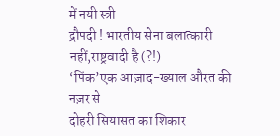में नयी स्त्री
द्रौपदी ! भारतीय सेना बलात्कारी नहीं,राष्ट्रवादी है (?!)
‘पिंक’एक आज़ाद-ख्याल औरत की नज़र से
दोहरी सियासत का शिकार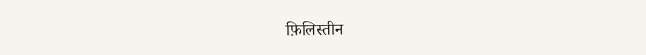फ़िलिस्तीन